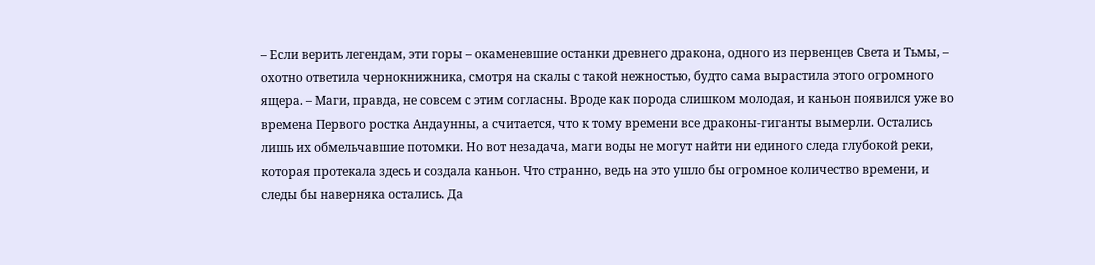– Если верить легендам, эти горы – окаменевшие останки древнего дракона, одного из первенцев Света и Тьмы, – охотно ответила чернокнижника, смотря на скалы с такой нежностью, будто сама вырастила этого огромного ящера. – Маги, правда, не совсем с этим согласны. Вроде как порода слишком молодая, и каньон появился уже во времена Первого ростка Андаунны, а считается, что к тому времени все драконы-гиганты вымерли. Остались лишь их обмельчавшие потомки. Но вот незадача, маги воды не могут найти ни единого следа глубокой реки, которая протекала здесь и создала каньон. Что странно, ведь на это ушло бы огромное количество времени, и следы бы наверняка остались. Да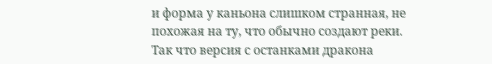и форма у каньона слишком странная, не похожая на ту, что обычно создают реки. Так что версия с останками дракона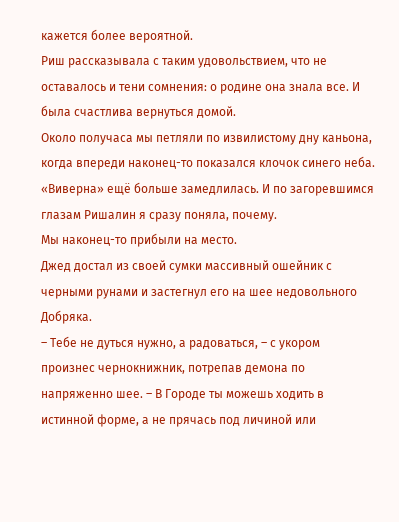кажется более вероятной.
Риш рассказывала с таким удовольствием, что не оставалось и тени сомнения: о родине она знала все. И была счастлива вернуться домой.
Около получаса мы петляли по извилистому дну каньона, когда впереди наконец-то показался клочок синего неба. «Виверна» ещё больше замедлилась. И по загоревшимся глазам Ришалин я сразу поняла, почему.
Мы наконец-то прибыли на место.
Джед достал из своей сумки массивный ошейник с черными рунами и застегнул его на шее недовольного Добряка.
– Тебе не дуться нужно, а радоваться, – с укором произнес чернокнижник, потрепав демона по напряженно шее. – В Городе ты можешь ходить в истинной форме, а не прячась под личиной или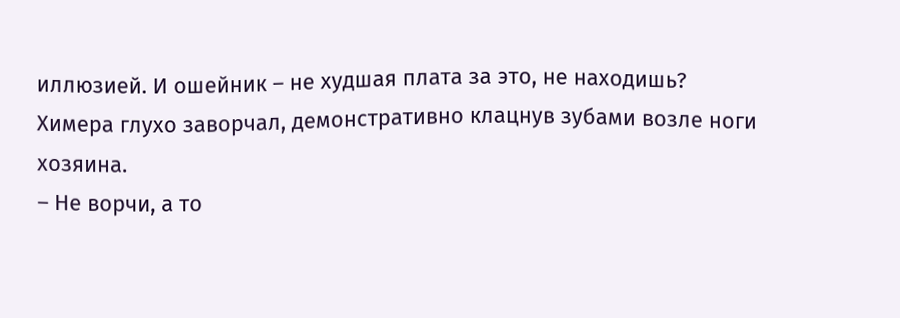иллюзией. И ошейник – не худшая плата за это, не находишь?
Химера глухо заворчал, демонстративно клацнув зубами возле ноги хозяина.
– Не ворчи, а то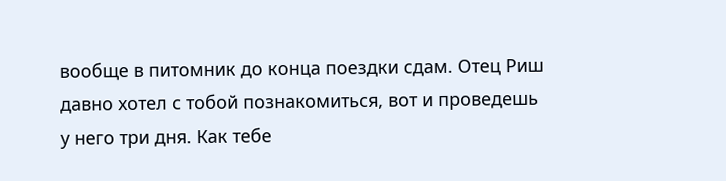вообще в питомник до конца поездки сдам. Отец Риш давно хотел с тобой познакомиться, вот и проведешь у него три дня. Как тебе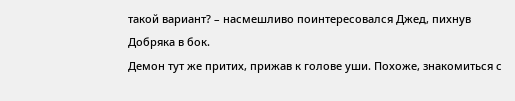такой вариант? – насмешливо поинтересовался Джед, пихнув Добряка в бок.
Демон тут же притих, прижав к голове уши. Похоже, знакомиться с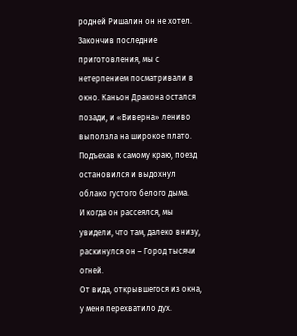родней Ришалин он не хотел.
Закончив последние приготовления, мы с нетерпением посматривали в окно. Каньон Дракона остался позади, и «Виверна» лениво выползла на широкое плато. Подъехав к самому краю, поезд остановился и выдохнул облако густого белого дыма.
И когда он рассеялся, мы увидели, что там, далеко внизу, раскинулся он – Город тысячи огней.
От вида, открывшегося из окна, у меня перехватило дух.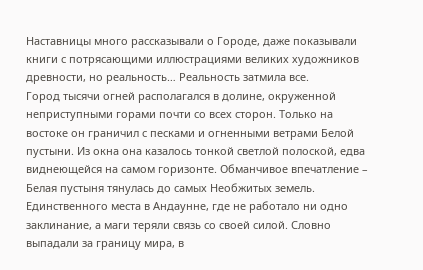Наставницы много рассказывали о Городе, даже показывали книги с потрясающими иллюстрациями великих художников древности, но реальность… Реальность затмила все.
Город тысячи огней располагался в долине, окруженной неприступными горами почти со всех сторон. Только на востоке он граничил с песками и огненными ветрами Белой пустыни. Из окна она казалось тонкой светлой полоской, едва виднеющейся на самом горизонте. Обманчивое впечатление – Белая пустыня тянулась до самых Необжитых земель. Единственного места в Андаунне, где не работало ни одно заклинание, а маги теряли связь со своей силой. Словно выпадали за границу мира, в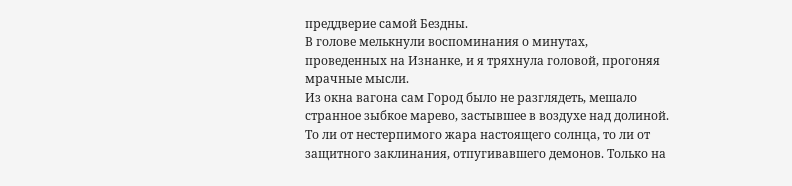преддверие самой Бездны.
В голове мелькнули воспоминания о минутах, проведенных на Изнанке, и я тряхнула головой, прогоняя мрачные мысли.
Из окна вагона сам Город было не разглядеть, мешало странное зыбкое марево, застывшее в воздухе над долиной. То ли от нестерпимого жара настоящего солнца, то ли от защитного заклинания, отпугивавшего демонов. Только на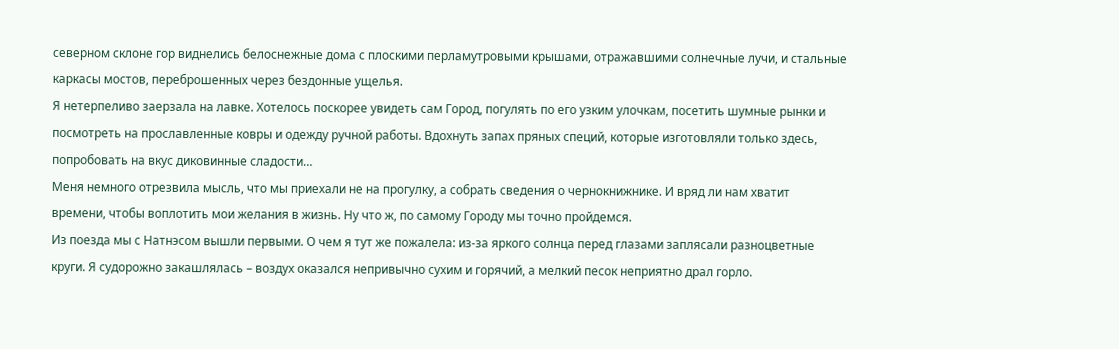северном склоне гор виднелись белоснежные дома с плоскими перламутровыми крышами, отражавшими солнечные лучи, и стальные каркасы мостов, переброшенных через бездонные ущелья.
Я нетерпеливо заерзала на лавке. Хотелось поскорее увидеть сам Город, погулять по его узким улочкам, посетить шумные рынки и посмотреть на прославленные ковры и одежду ручной работы. Вдохнуть запах пряных специй, которые изготовляли только здесь, попробовать на вкус диковинные сладости…
Меня немного отрезвила мысль, что мы приехали не на прогулку, а собрать сведения о чернокнижнике. И вряд ли нам хватит времени, чтобы воплотить мои желания в жизнь. Ну что ж, по самому Городу мы точно пройдемся.
Из поезда мы с Натнэсом вышли первыми. О чем я тут же пожалела: из-за яркого солнца перед глазами заплясали разноцветные круги. Я судорожно закашлялась – воздух оказался непривычно сухим и горячий, а мелкий песок неприятно драл горло.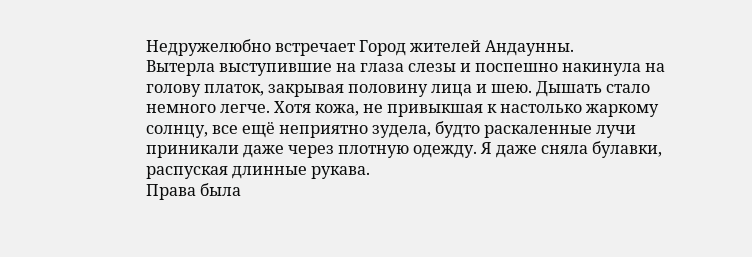Недружелюбно встречает Город жителей Андаунны.
Вытерла выступившие на глаза слезы и поспешно накинула на голову платок, закрывая половину лица и шею. Дышать стало немного легче. Хотя кожа, не привыкшая к настолько жаркому солнцу, все ещё неприятно зудела, будто раскаленные лучи приникали даже через плотную одежду. Я даже сняла булавки, распуская длинные рукава.
Права была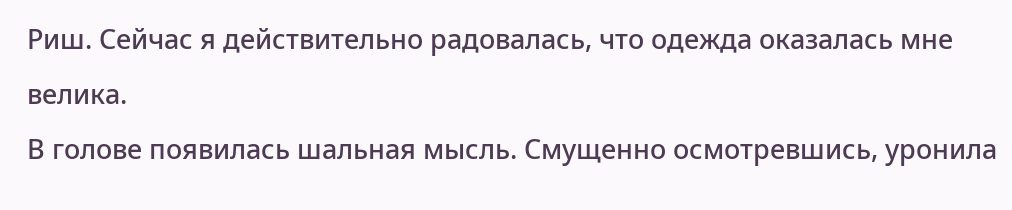Риш. Сейчас я действительно радовалась, что одежда оказалась мне велика.
В голове появилась шальная мысль. Смущенно осмотревшись, уронила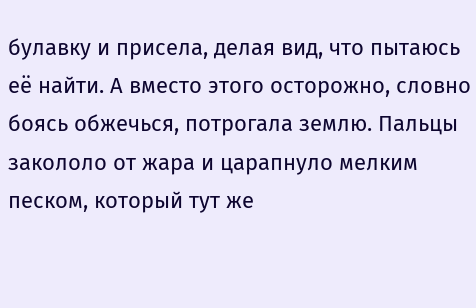булавку и присела, делая вид, что пытаюсь её найти. А вместо этого осторожно, словно боясь обжечься, потрогала землю. Пальцы закололо от жара и царапнуло мелким песком, который тут же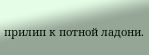прилип к потной ладони.